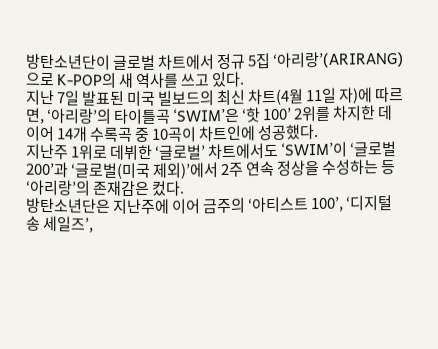방탄소년단이 글로벌 차트에서 정규 5집 ‘아리랑’(ARIRANG)으로 K-POP의 새 역사를 쓰고 있다.
지난 7일 발표된 미국 빌보드의 최신 차트(4월 11일 자)에 따르면, ‘아리랑’의 타이틀곡 ‘SWIM’은 ‘핫 100’ 2위를 차지한 데 이어 14개 수록곡 중 10곡이 차트인에 성공했다.
지난주 1위로 데뷔한 ‘글로벌’ 차트에서도 ‘SWIM’이 ‘글로벌 200’과 ‘글로벌(미국 제외)’에서 2주 연속 정상을 수성하는 등 ‘아리랑’의 존재감은 컸다.
방탄소년단은 지난주에 이어 금주의 ‘아티스트 100’, ‘디지털 송 세일즈’,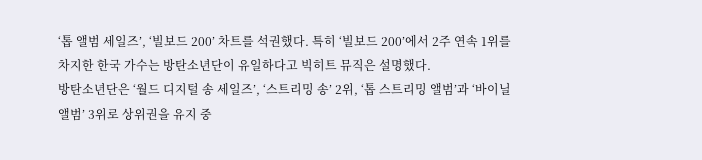‘톱 앨범 세일즈’, ‘빌보드 200’ 차트를 석권했다. 특히 ‘빌보드 200’에서 2주 연속 1위를 차지한 한국 가수는 방탄소년단이 유일하다고 빅히트 뮤직은 설명했다.
방탄소년단은 ‘월드 디지털 송 세일즈’, ‘스트리밍 송’ 2위, ‘톱 스트리밍 앨범’과 ‘바이닐 앨범’ 3위로 상위권을 유지 중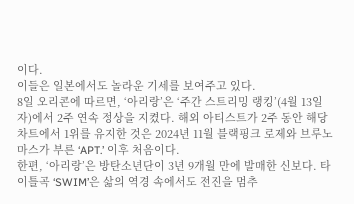이다.
이들은 일본에서도 놀라운 기세를 보여주고 있다.
8일 오리콘에 따르면, ‘아리랑’은 ‘주간 스트리밍 랭킹’(4월 13일 자)에서 2주 연속 정상을 지켰다. 해외 아티스트가 2주 동안 해당 차트에서 1위를 유지한 것은 2024년 11월 블랙핑크 로제와 브루노 마스가 부른 ‘APT.’ 이후 처음이다.
한편, ‘아리랑’은 방탄소년단이 3년 9개월 만에 발매한 신보다. 타이틀곡 ‘SWIM’은 삶의 역경 속에서도 전진을 멈추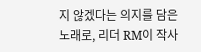지 않겠다는 의지를 담은 노래로, 리더 RM이 작사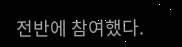전반에 참여했다.